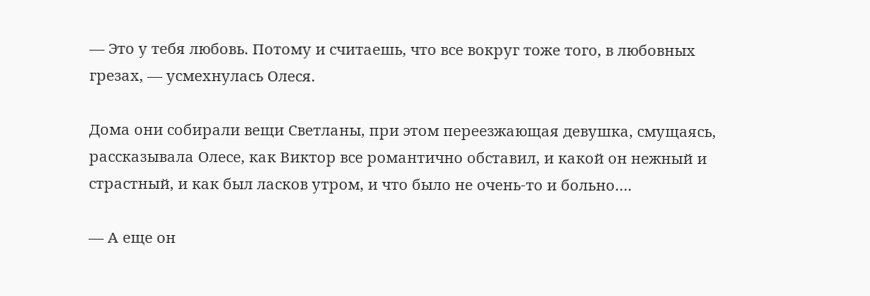— Это у тебя любовь. Потому и считаешь, что все вокруг тоже того, в любовных грезах, — усмехнулась Олеся.

Дома они собирали вещи Светланы, при этом переезжающая девушка, смущаясь, рассказывала Олесе, как Виктор все романтично обставил, и какой он нежный и страстный, и как был ласков утром, и что было не очень-то и больно….

— А еще он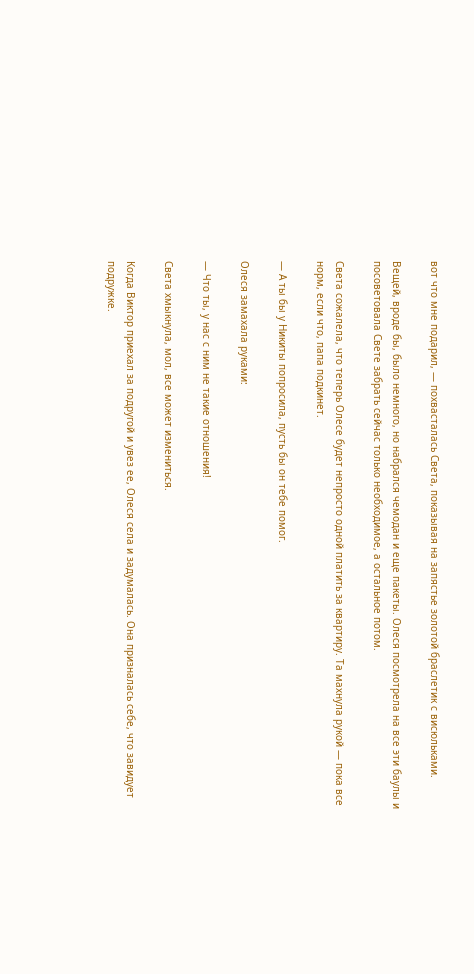вот что мне подарил, — похвасталась Света, показывая на запястье золотой браслетик с висюльками.

Вещей, вроде бы, было немного, но набрался чемодан и еще пакеты. Олеся посмотрела на все эти баулы и посоветовала Свете забрать сейчас только необходимое, а остальное потом.

Света сожалела, что теперь Олесе будет непросто одной платить за квартиру. Та махнула рукой — пока все норм, если что, папа подкинет.

— А ты бы у Никиты попросила, пусть бы он тебе помог.

Олеся замахала руками:

— Что ты, у нас с ним не такие отношения!

Света хмыкнула, мол, все может измениться.

Когда Виктор приехал за подругой и увез ее, Олеся села и задумалась. Она призналась себе, что завидует подружке.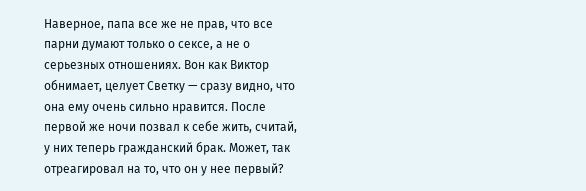Наверное, папа все же не прав, что все парни думают только о сексе, а не о серьезных отношениях. Вон как Виктор обнимает, целует Светку — сразу видно, что она ему очень сильно нравится. После первой же ночи позвал к себе жить, считай, у них теперь гражданский брак. Может, так отреагировал на то, что он у нее первый?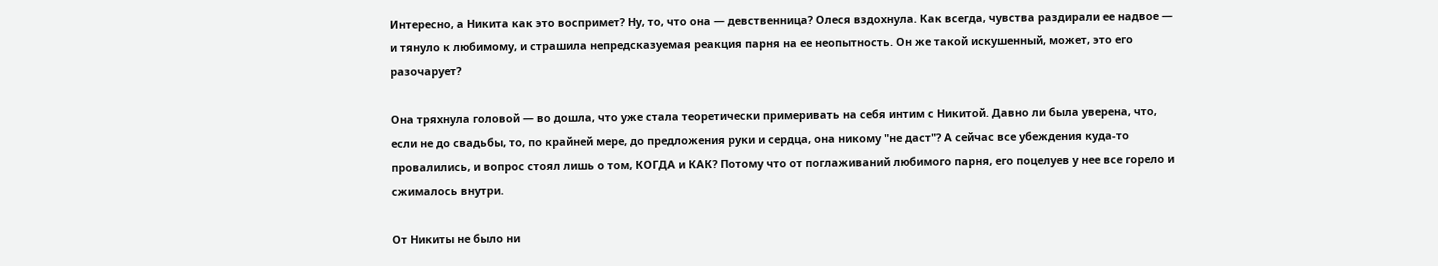Интересно, а Никита как это воспримет? Ну, то, что она — девственница? Олеся вздохнула. Как всегда, чувства раздирали ее надвое — и тянуло к любимому, и страшила непредсказуемая реакция парня на ее неопытность. Он же такой искушенный, может, это его разочарует?

Она тряхнула головой — во дошла, что уже стала теоретически примеривать на себя интим с Никитой. Давно ли была уверена, что, если не до свадьбы, то, по крайней мере, до предложения руки и сердца, она никому "не даст"? А сейчас все убеждения куда-то провалились, и вопрос стоял лишь о том, КОГДА и КАК? Потому что от поглаживаний любимого парня, его поцелуев у нее все горело и сжималось внутри.

От Никиты не было ни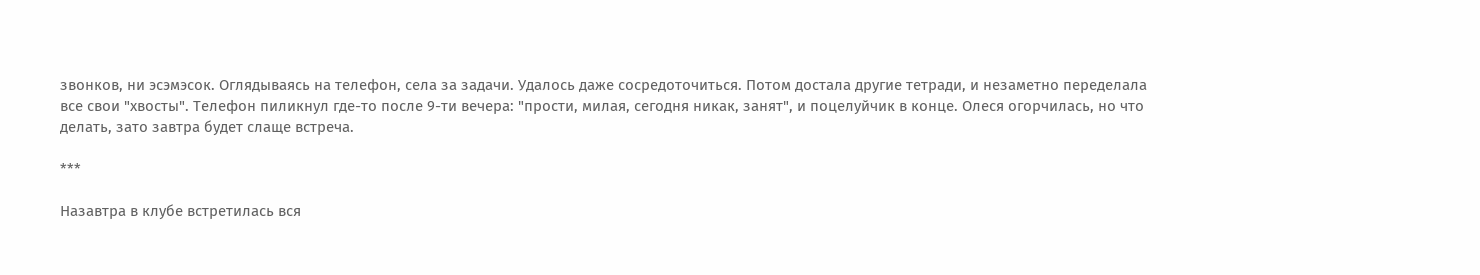звонков, ни эсэмэсок. Оглядываясь на телефон, села за задачи. Удалось даже сосредоточиться. Потом достала другие тетради, и незаметно переделала все свои "хвосты". Телефон пиликнул где-то после 9-ти вечера: "прости, милая, сегодня никак, занят", и поцелуйчик в конце. Олеся огорчилась, но что делать, зато завтра будет слаще встреча.

***

Назавтра в клубе встретилась вся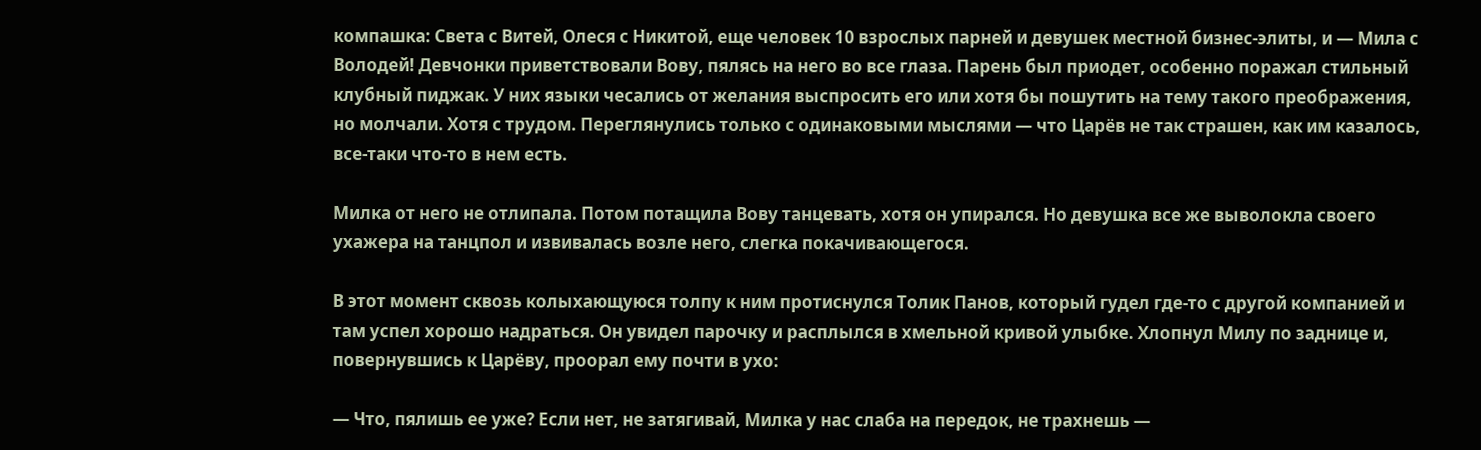компашка: Света с Витей, Олеся с Никитой, еще человек 10 взрослых парней и девушек местной бизнес-элиты, и — Мила с Володей! Девчонки приветствовали Вову, пялясь на него во все глаза. Парень был приодет, особенно поражал стильный клубный пиджак. У них языки чесались от желания выспросить его или хотя бы пошутить на тему такого преображения, но молчали. Хотя с трудом. Переглянулись только с одинаковыми мыслями — что Царёв не так страшен, как им казалось, все-таки что-то в нем есть.

Милка от него не отлипала. Потом потащила Вову танцевать, хотя он упирался. Но девушка все же выволокла своего ухажера на танцпол и извивалась возле него, слегка покачивающегося.

В этот момент сквозь колыхающуюся толпу к ним протиснулся Толик Панов, который гудел где-то с другой компанией и там успел хорошо надраться. Он увидел парочку и расплылся в хмельной кривой улыбке. Хлопнул Милу по заднице и, повернувшись к Царёву, проорал ему почти в ухо:

— Что, пялишь ее уже? Если нет, не затягивай, Милка у нас слаба на передок, не трахнешь —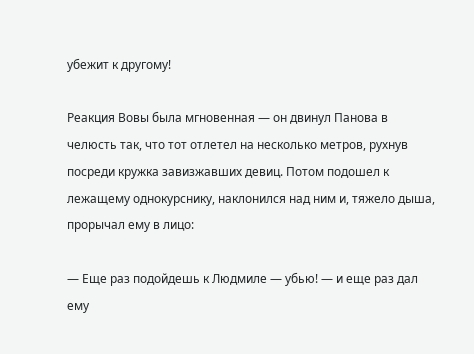убежит к другому!

Реакция Вовы была мгновенная — он двинул Панова в челюсть так, что тот отлетел на несколько метров, рухнув посреди кружка завизжавших девиц. Потом подошел к лежащему однокурснику, наклонился над ним и, тяжело дыша, прорычал ему в лицо:

— Еще раз подойдешь к Людмиле — убью! — и еще раз дал ему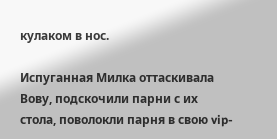кулаком в нос.

Испуганная Милка оттаскивала Вову, подскочили парни с их стола, поволокли парня в свою vip-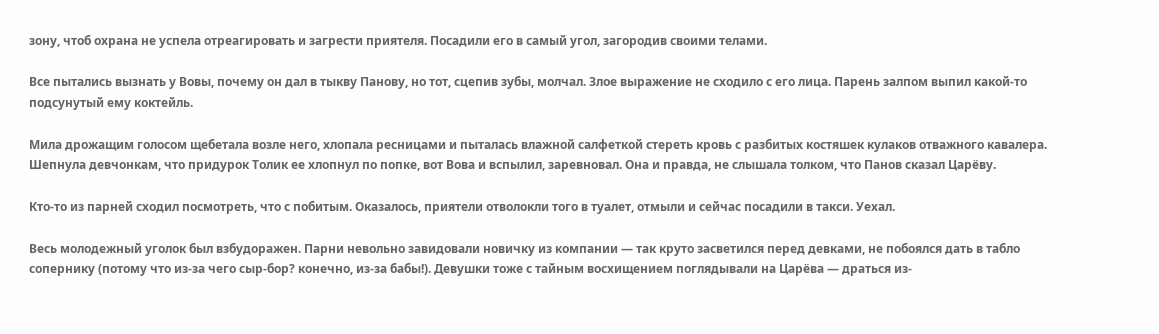зону, чтоб охрана не успела отреагировать и загрести приятеля. Посадили его в самый угол, загородив своими телами.

Все пытались вызнать у Вовы, почему он дал в тыкву Панову, но тот, сцепив зубы, молчал. Злое выражение не сходило с его лица. Парень залпом выпил какой-то подсунутый ему коктейль.

Мила дрожащим голосом щебетала возле него, хлопала ресницами и пыталась влажной салфеткой стереть кровь с разбитых костяшек кулаков отважного кавалера. Шепнула девчонкам, что придурок Толик ее хлопнул по попке, вот Вова и вспылил, заревновал. Она и правда, не слышала толком, что Панов сказал Царёву.

Кто-то из парней сходил посмотреть, что с побитым. Оказалось, приятели отволокли того в туалет, отмыли и сейчас посадили в такси. Уехал.

Весь молодежный уголок был взбудоражен. Парни невольно завидовали новичку из компании — так круто засветился перед девками, не побоялся дать в табло сопернику (потому что из-за чего сыр-бор? конечно, из-за бабы!). Девушки тоже с тайным восхищением поглядывали на Царёва — драться из-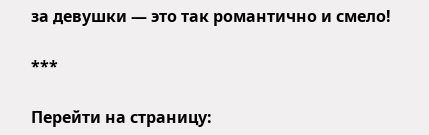за девушки — это так романтично и смело!

***

Перейти на страницу: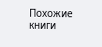Похожие книги